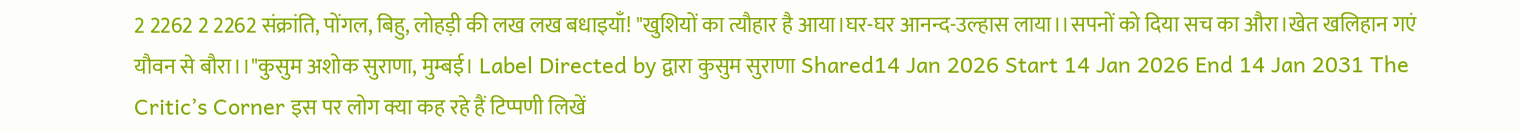2 2262 2 2262 संक्रांति, पोंगल, बिहु, लोहड़ी की लख लख बधाइयाँ! "खुशियों का त्यौहार है आया।घर-घर आनन्द-उल्हास लाया।।सपनों को दिया सच का औरा।खेत खलिहान गएं यौवन से बौरा।।"कुसुम अशोक सुराणा, मुम्बई। Label Directed by द्वारा कुसुम सुराणा Shared14 Jan 2026 Start 14 Jan 2026 End 14 Jan 2031 The Critic’s Corner इस पर लोग क्या कह रहे हैं टिप्पणी लिखें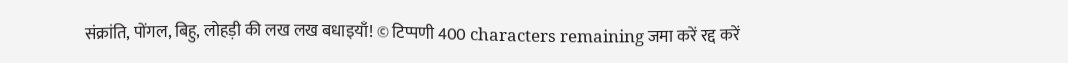संक्रांति, पोंगल, बिहु, लोहड़ी की लख लख बधाइयाँ! © टिप्पणी 400 characters remaining जमा करें रद्द करें